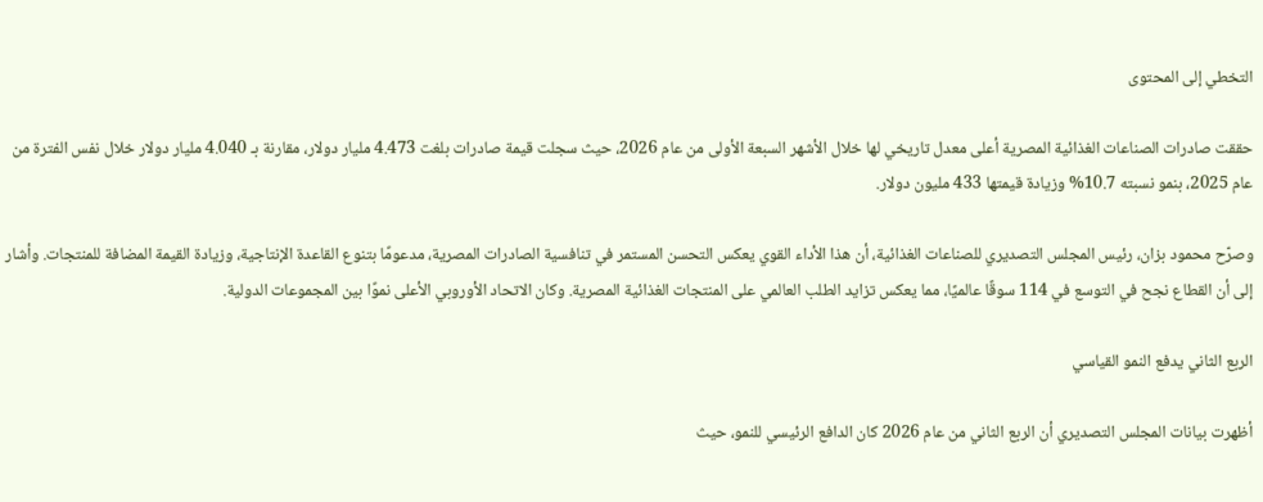التخطي إلى المحتوى

حققت صادرات الصناعات الغذائية المصرية أعلى معدل تاريخي لها خلال الأشهر السبعة الأولى من عام 2026، حيث سجلت قيمة صادرات بلغت 4.473 مليار دولار، مقارنة بـ 4.040 مليار دولار خلال نفس الفترة من عام 2025، بنمو نسبته 10.7% وزيادة قيمتها 433 مليون دولار.

وصرّح محمود بزان، رئيس المجلس التصديري للصناعات الغذائية، أن هذا الأداء القوي يعكس التحسن المستمر في تنافسية الصادرات المصرية، مدعومًا بتنوع القاعدة الإنتاجية، وزيادة القيمة المضافة للمنتجات. وأشار إلى أن القطاع نجح في التوسع في 114 سوقًا عالميًا، مما يعكس تزايد الطلب العالمي على المنتجات الغذائية المصرية. وكان الاتحاد الأوروبي الأعلى نموًا بين المجموعات الدولية.

الربع الثاني يدفع النمو القياسي

أظهرت بيانات المجلس التصديري أن الربع الثاني من عام 2026 كان الدافع الرئيسي للنمو، حيث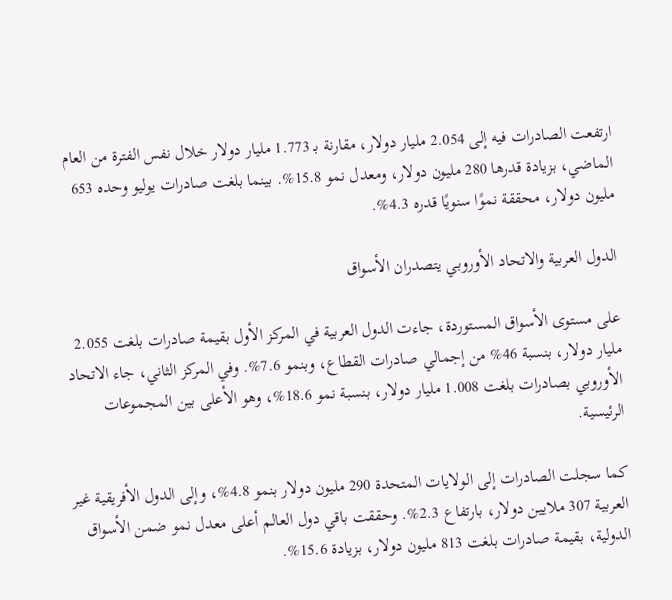ارتفعت الصادرات فيه إلى 2.054 مليار دولار، مقارنة بـ 1.773 مليار دولار خلال نفس الفترة من العام الماضي، بزيادة قدرها 280 مليون دولار، ومعدل نمو 15.8%. بينما بلغت صادرات يوليو وحده 653 مليون دولار، محققة نموًا سنويًا قدره 4.3%.

الدول العربية والاتحاد الأوروبي يتصدران الأسواق

على مستوى الأسواق المستوردة، جاءت الدول العربية في المركز الأول بقيمة صادرات بلغت 2.055 مليار دولار، بنسبة 46% من إجمالي صادرات القطاع، وبنمو 7.6%. وفي المركز الثاني، جاء الاتحاد الأوروبي بصادرات بلغت 1.008 مليار دولار، بنسبة نمو 18.6%، وهو الأعلى بين المجموعات الرئيسية.

كما سجلت الصادرات إلى الولايات المتحدة 290 مليون دولار بنمو 4.8%، وإلى الدول الأفريقية غير العربية 307 ملايين دولار، بارتفاع 2.3%. وحققت باقي دول العالم أعلى معدل نمو ضمن الأسواق الدولية، بقيمة صادرات بلغت 813 مليون دولار، بزيادة 15.6%.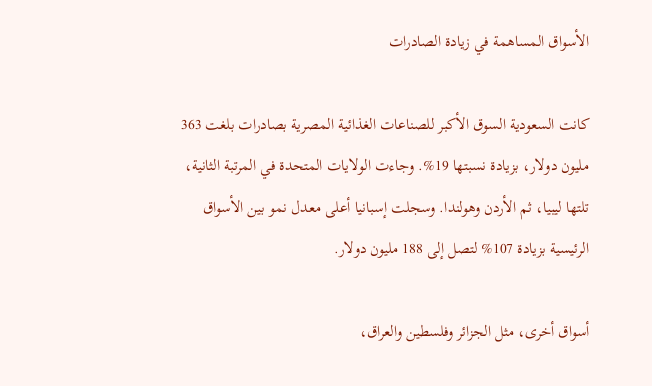الأسواق المساهمة في زيادة الصادرات

كانت السعودية السوق الأكبر للصناعات الغذائية المصرية بصادرات بلغت 363 مليون دولار، بزيادة نسبتها 19%. وجاءت الولايات المتحدة في المرتبة الثانية، تلتها ليبيا، ثم الأردن وهولندا. وسجلت إسبانيا أعلى معدل نمو بين الأسواق الرئيسية بزيادة 107% لتصل إلى 188 مليون دولار.

أسواق أخرى، مثل الجزائر وفلسطين والعراق،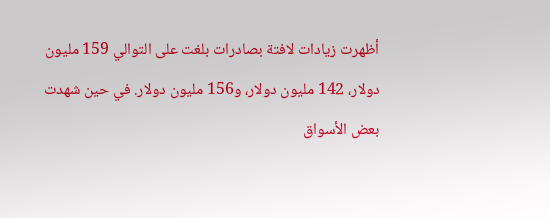أظهرت زيادات لافتة بصادرات بلغت على التوالي 159 مليون دولار، 142 مليون دولار، و156 مليون دولار. في حين شهدت بعض الأسواق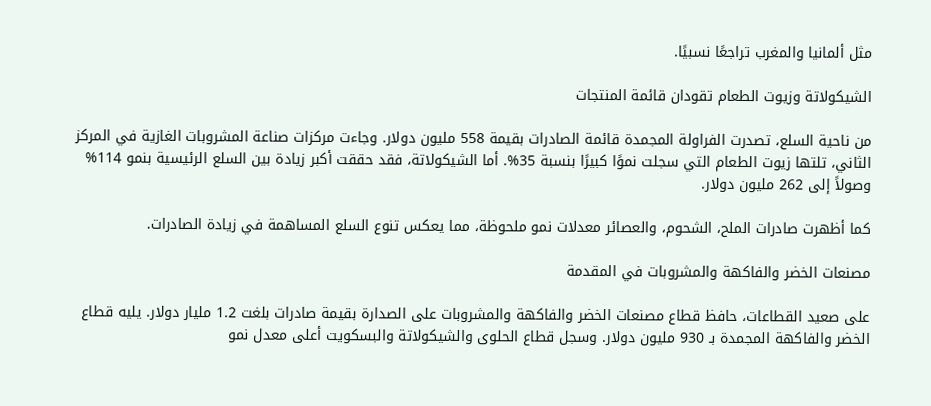مثل ألمانيا والمغرب تراجعًا نسبيًا.

الشيكولاتة وزيوت الطعام تقودان قائمة المنتجات

من ناحية السلع، تصدرت الفراولة المجمدة قائمة الصادرات بقيمة 558 مليون دولار. وجاءت مركزات صناعة المشروبات الغازية في المركز الثاني، تلتها زيوت الطعام التي سجلت نموًا كبيرًا بنسبة 35%. أما الشيكولاتة، فقد حققت أكبر زيادة بين السلع الرئيسية بنمو 114% وصولاً إلى 262 مليون دولار.

كما أظهرت صادرات الملح، الشحوم، والعصائر معدلات نمو ملحوظة، مما يعكس تنوع السلع المساهمة في زيادة الصادرات.

مصنعات الخضر والفاكهة والمشروبات في المقدمة

على صعيد القطاعات، حافظ قطاع مصنعات الخضر والفاكهة والمشروبات على الصدارة بقيمة صادرات بلغت 1.2 مليار دولار. يليه قطاع الخضر والفاكهة المجمدة بـ 930 مليون دولار. وسجل قطاع الحلوى والشيكولاتة والبسكويت أعلى معدل نمو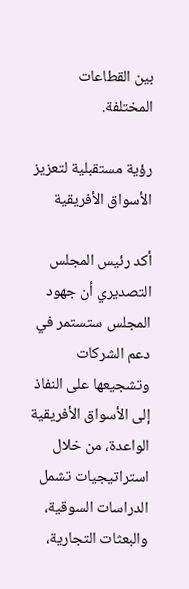بين القطاعات المختلفة.

رؤية مستقبلية لتعزيز الأسواق الأفريقية

أكد رئيس المجلس التصديري أن جهود المجلس ستستمر في دعم الشركات وتشجيعها على النفاذ إلى الأسواق الأفريقية الواعدة، من خلال استراتيجيات تشمل الدراسات السوقية، والبعثات التجارية،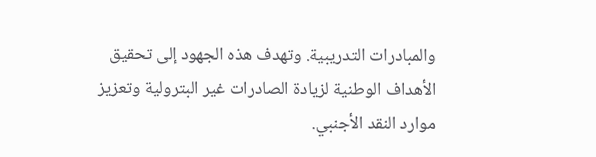والمبادرات التدريبية. وتهدف هذه الجهود إلى تحقيق الأهداف الوطنية لزيادة الصادرات غير البترولية وتعزيز موارد النقد الأجنبي.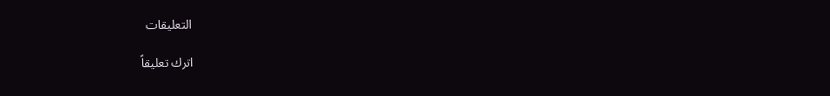التعليقات

اترك تعليقاً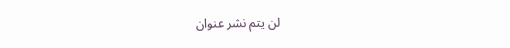لن يتم نشر عنوان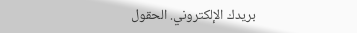بريدك الإلكتروني. الحقول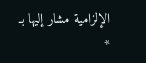الإلزامية مشار إليها بـ *